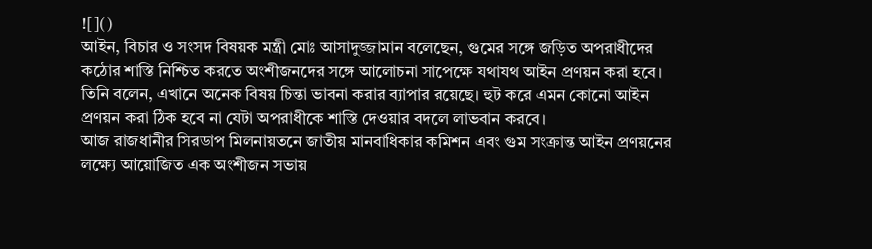![]()
আইন, বিচার ও সংসদ বিষয়ক মন্ত্রী মোঃ আসাদুজ্জামান বলেছেন, গুমের সঙ্গে জড়িত অপরাধীদের কঠোর শাস্তি নিশ্চিত করতে অংশীজনদের সঙ্গে আলোচনা সাপেক্ষে যথাযথ আইন প্রণয়ন করা হবে। তিনি বলেন, এখানে অনেক বিষয় চিন্তা ভাবনা করার ব্যাপার রয়েছে। হুট করে এমন কোনো আইন প্রণয়ন করা ঠিক হবে না যেটা অপরাধীকে শাস্তি দেওয়ার বদলে লাভবান করবে।
আজ রাজধানীর সিরডাপ মিলনায়তনে জাতীয় মানবাধিকার কমিশন এবং গুম সংক্রান্ত আইন প্রণয়নের লক্ষ্যে আয়োজিত এক অংশীজন সভায়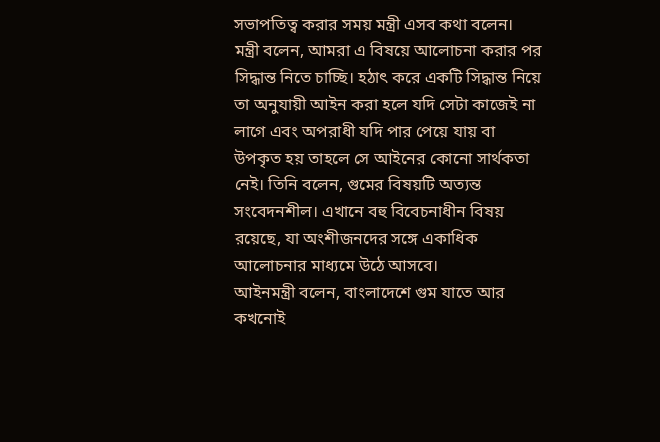সভাপতিত্ব করার সময় মন্ত্রী এসব কথা বলেন।
মন্ত্রী বলেন, আমরা এ বিষয়ে আলোচনা করার পর সিদ্ধান্ত নিতে চাচ্ছি। হঠাৎ করে একটি সিদ্ধান্ত নিয়ে তা অনুযায়ী আইন করা হলে যদি সেটা কাজেই না লাগে এবং অপরাধী যদি পার পেয়ে যায় বা উপকৃত হয় তাহলে সে আইনের কোনো সার্থকতা নেই। তিনি বলেন, গুমের বিষয়টি অত্যন্ত সংবেদনশীল। এখানে বহু বিবেচনাধীন বিষয় রয়েছে, যা অংশীজনদের সঙ্গে একাধিক আলোচনার মাধ্যমে উঠে আসবে।
আইনমন্ত্রী বলেন, বাংলাদেশে গুম যাতে আর কখনোই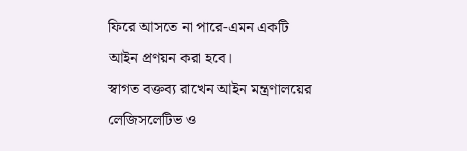ফিরে আসতে না পারে-এমন একটি আইন প্রণয়ন করা হবে।
স্বাগত বক্তব্য রাখেন আইন মন্ত্রণালয়ের লেজিসলেটিভ ও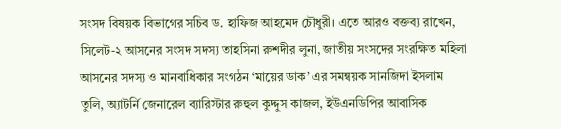সংসদ বিষয়ক বিভাগের সচিব ড. হাফিজ আহমেদ চৌধুরী। এতে আরও বক্তব্য রাখেন, সিলেট-২ আসনের সংসদ সদস্য তাহসিনা রুশদীর লুনা, জাতীয় সংসদের সংরক্ষিত মহিলা আসনের সদস্য ও মানবাধিকার সংগঠন ‘মায়ের ডাক’ এর সমন্বয়ক সানজিদা ইসলাম তুলি, অ্যাটর্নি জেনারেল ব্যারিস্টার রুহুল কুদ্দুস কাজল, ইউএনডিপির আবাসিক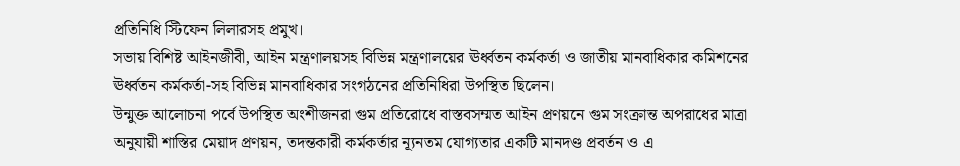প্রতিনিধি স্টিফেন লিলারসহ প্রমুখ।
সভায় বিশিষ্ট আইনজীবী, আইন মন্ত্রণালয়সহ বিভিন্ন মন্ত্রণালয়ের ঊর্ধ্বতন কর্মকর্তা ও জাতীয় মানবাধিকার কমিশনের ঊর্ধ্বতন কর্মকর্তা-সহ বিভিন্ন মানবাধিকার সংগঠনের প্রতিনিধিরা উপস্থিত ছিলেন।
উন্মুক্ত আলোচনা পর্বে উপস্থিত অংশীজনরা গুম প্রতিরোধে বাস্তবসম্মত আইন প্রণয়নে গুম সংক্রান্ত অপরাধের মাত্রা অনুযায়ী শাস্তির মেয়াদ প্রণয়ন, তদন্তকারী কর্মকর্তার ন্যূনতম যোগ্যতার একটি মানদণ্ড প্রবর্তন ও এ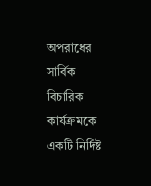অপরাধের সার্বিক বিচারিক কার্যক্রমকে একটি নির্দিষ্ট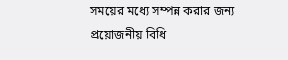সময়ের মধ্যে সম্পন্ন করার জন্য প্রয়োজনীয় বিধি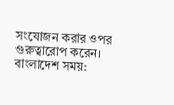সংযোজন করার ওপর গুরুত্বারোপ করেন।
বাংলাদেশ সময়: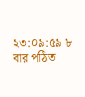২৩:০৯:৫৯ ৮ বার পঠিত